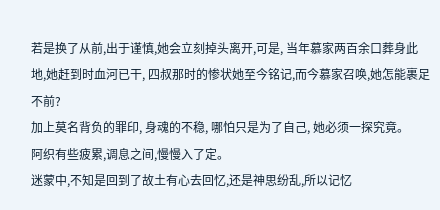若是换了从前,出于谨慎,她会立刻掉头离开,可是, 当年慕家两百余口葬身此地,她赶到时血河已干, 四叔那时的惨状她至今铭记,而今慕家召唤,她怎能裹足不前?
加上莫名背负的罪印, 身魂的不稳, 哪怕只是为了自己, 她必须一探究竟。
阿织有些疲累,调息之间,慢慢入了定。
迷蒙中,不知是回到了故土有心去回忆,还是神思纷乱,所以记忆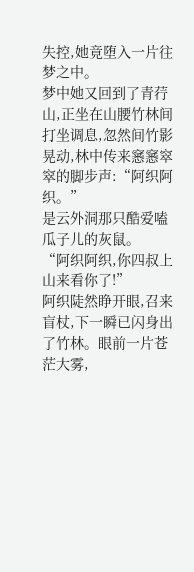失控,她竟堕入一片往梦之中。
梦中她又回到了青荇山,正坐在山腰竹林间打坐调息,忽然间竹影晃动,林中传来窸窸窣窣的脚步声:“阿织阿织。”
是云外洞那只酷爱嗑瓜子儿的灰鼠。
“阿织阿织,你四叔上山来看你了!”
阿织陡然睁开眼,召来盲杖,下一瞬已闪身出了竹林。眼前一片苍茫大雾,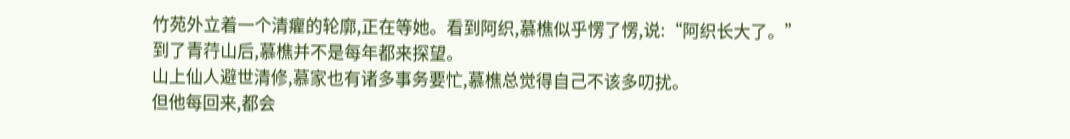竹苑外立着一个清癯的轮廓,正在等她。看到阿织,慕樵似乎愣了愣,说:“阿织长大了。”
到了青荇山后,慕樵并不是每年都来探望。
山上仙人避世清修,慕家也有诸多事务要忙,慕樵总觉得自己不该多叨扰。
但他每回来,都会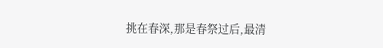挑在春深,那是春祭过后,最清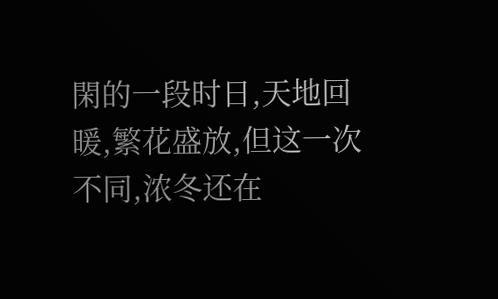閑的一段时日,天地回暖,繁花盛放,但这一次不同,浓冬还在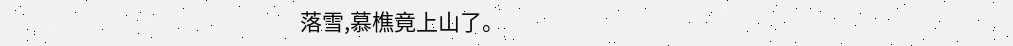落雪,慕樵竟上山了。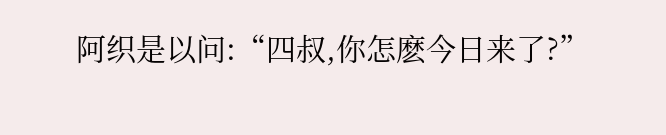阿织是以问:“四叔,你怎麽今日来了?”